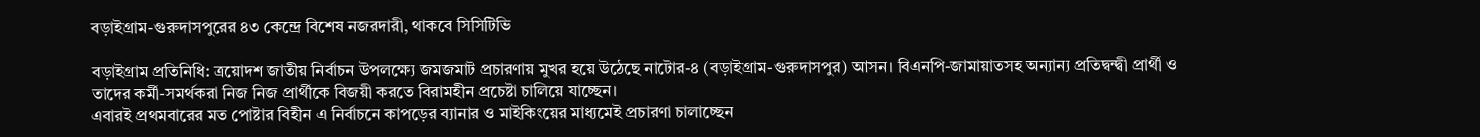বড়াইগ্রাম-গুরুদাসপুরের ৪৩ কেন্দ্রে বিশেষ নজরদারী, থাকবে সিসিটিভি

বড়াইগ্রাম প্রতিনিধি: ত্রয়োদশ জাতীয় নির্বাচন উপলক্ষ্যে জমজমাট প্রচারণায় মুখর হয়ে উঠেছে নাটোর-৪ (বড়াইগ্রাম-গুরুদাসপুর) আসন। বিএনপি-জামায়াতসহ অন্যান্য প্রতিদ্বন্দ্বী প্রার্থী ও তাদের কর্মী-সমর্থকরা নিজ নিজ প্রার্থীকে বিজয়ী করতে বিরামহীন প্রচেষ্টা চালিয়ে যাচ্ছেন।
এবারই প্রথমবারের মত পোষ্টার বিহীন এ নির্বাচনে কাপড়ের ব্যানার ও মাইকিংয়ের মাধ্যমেই প্রচারণা চালাচ্ছেন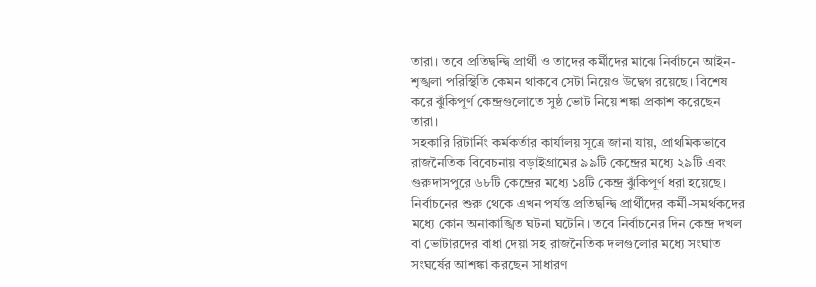তারা। তবে প্রতিদ্বন্দ্বি প্রার্থী ও তাদের কর্মীদের মাঝে নির্বাচনে আইন-শৃঙ্খলা পরিস্থিতি কেমন থাকবে সেটা নিয়েও উদ্বেগ রয়েছে। বিশেষ করে ঝুঁকিপূর্ণ কেন্দ্রগুলোতে সুষ্ঠ ভোট নিয়ে শঙ্কা প্রকাশ করেছেন তারা।
সহকারি রিটার্নিং কর্মকর্তার কার্যালয় সূত্রে জানা যায়, প্রাথমিকভাবে রাজনৈতিক বিবেচনায় বড়াইগ্রামের ৯৯টি কেন্দ্রের মধ্যে ২৯টি এবং গুরুদাসপুরে ৬৮টি কেন্দ্রের মধ্যে ১৪টি কেন্দ্র ঝুঁকিপূর্ণ ধরা হয়েছে। নির্বাচনের শুরু থেকে এখন পর্যন্ত প্রতিদ্বন্দ্বি প্রার্থীদের কর্মী-সমর্থকদের মধ্যে কোন অনাকাঙ্খিত ঘটনা ঘটেনি। তবে নির্বাচনের দিন কেন্দ্র দখল বা ভোটারদের বাধা দেয়া সহ রাজনৈতিক দলগুলোর মধ্যে সংঘাত সংঘর্ষের আশঙ্কা করছেন সাধারণ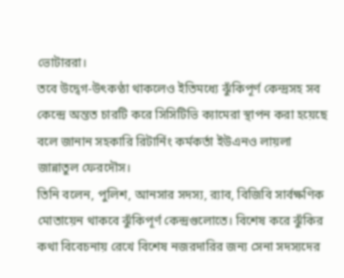ভোটাররা।
তবে উদ্বেগ-উৎকণ্ঠা থাকলেও ইতিমধ্যে ঝুঁকিপূর্ণ কেন্দ্রসহ সব কেন্দ্রে অন্তত চারটি করে সিসিটিভি ক্যামেরা স্থাপন করা হয়েছে বলে জানান সহকারি রিটার্নিং কর্মকর্তা ইউএনও লায়লা জান্নাতুল ফেরদৌস।
তিনি বলেন, পুলিশ, আনসার সদস্য, র‌্যাব, বিজিবি সার্বক্ষণিক মোতায়েন থাকবে ঝুঁকিপূর্ণ কেন্দ্রগুলোতে। বিশেষ করে ঝুঁকির কথা বিবেচনায় রেখে বিশেষ নজরদারির জন্য সেনা সদস্যদের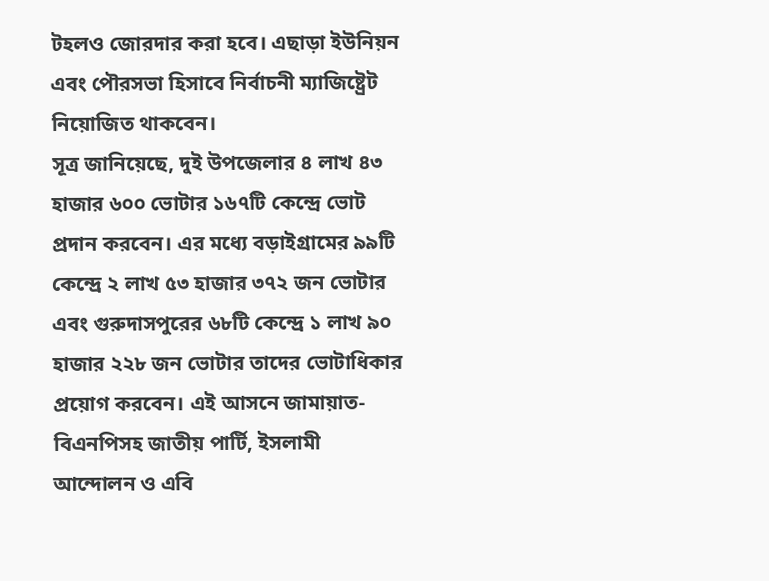টহলও জোরদার করা হবে। এছাড়া ইউনিয়ন এবং পৌরসভা হিসাবে নির্বাচনী ম্যাজিষ্ট্রেট নিয়োজিত থাকবেন।
সূত্র জানিয়েছে, দুই উপজেলার ৪ লাখ ৪৩ হাজার ৬০০ ভোটার ১৬৭টি কেন্দ্রে ভোট প্রদান করবেন। এর মধ্যে বড়াইগ্রামের ৯৯টি কেন্দ্রে ২ লাখ ৫৩ হাজার ৩৭২ জন ভোটার এবং গুরুদাসপুরের ৬৮টি কেন্দ্রে ১ লাখ ৯০ হাজার ২২৮ জন ভোটার তাদের ভোটাধিকার প্রয়োগ করবেন। এই আসনে জামায়াত-বিএনপিসহ জাতীয় পার্টি, ইসলামী আন্দোলন ও এবি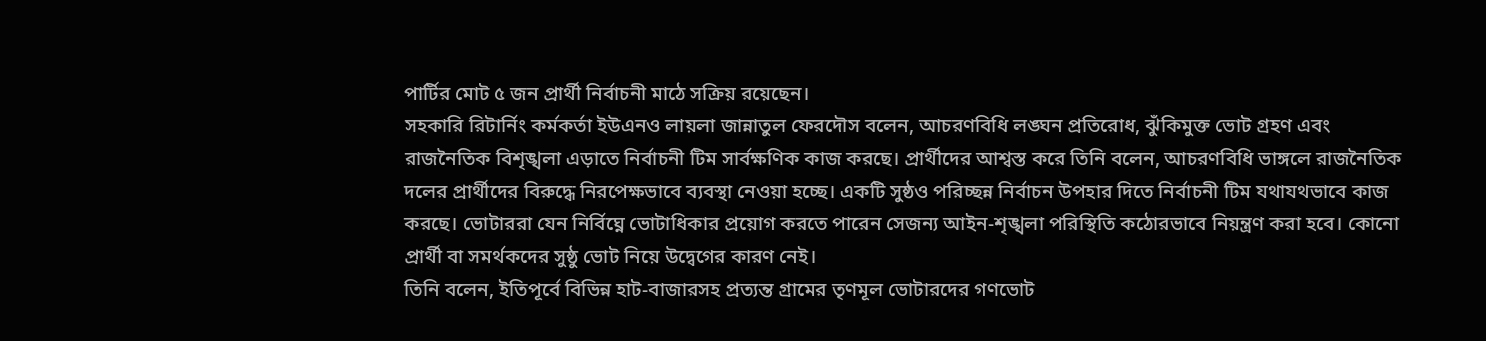পার্টির মোট ৫ জন প্রার্থী নির্বাচনী মাঠে সক্রিয় রয়েছেন।
সহকারি রিটার্নিং কর্মকর্তা ইউএনও লায়লা জান্নাতুল ফেরদৌস বলেন, আচরণবিধি লঙ্ঘন প্রতিরোধ, ঝুঁকিমুক্ত ভোট গ্রহণ এবং রাজনৈতিক বিশৃঙ্খলা এড়াতে নির্বাচনী টিম সার্বক্ষণিক কাজ করছে। প্রার্থীদের আশ্বস্ত করে তিনি বলেন, আচরণবিধি ভাঙ্গলে রাজনৈতিক দলের প্রার্থীদের বিরুদ্ধে নিরপেক্ষভাবে ব্যবস্থা নেওয়া হচ্ছে। একটি সুষ্ঠও পরিচ্ছন্ন নির্বাচন উপহার দিতে নির্বাচনী টিম যথাযথভাবে কাজ করছে। ভোটাররা যেন নির্বিঘ্নে ভোটাধিকার প্রয়োগ করতে পারেন সেজন্য আইন-শৃঙ্খলা পরিস্থিতি কঠোরভাবে নিয়ন্ত্রণ করা হবে। কোনো প্রার্থী বা সমর্থকদের সুষ্ঠু ভোট নিয়ে উদ্বেগের কারণ নেই।
তিনি বলেন, ইতিপূর্বে বিভিন্ন হাট-বাজারসহ প্রত্যন্ত গ্রামের তৃণমূল ভোটারদের গণভোট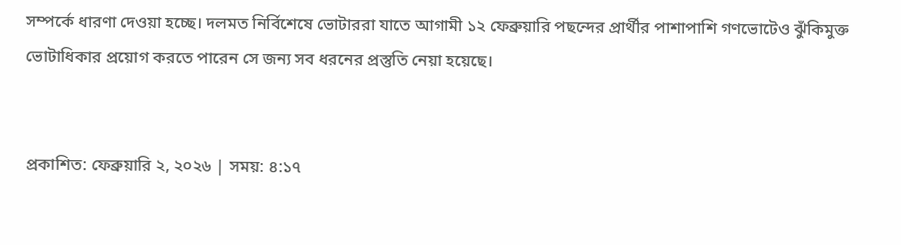সম্পর্কে ধারণা দেওয়া হচ্ছে। দলমত নির্বিশেষে ভোটাররা যাতে আগামী ১২ ফেব্রুয়ারি পছন্দের প্রার্থীর পাশাপাশি গণভোটেও ঝুঁকিমুক্ত ভোটাধিকার প্রয়োগ করতে পারেন সে জন্য সব ধরনের প্রস্তুতি নেয়া হয়েছে।


প্রকাশিত: ফেব্রুয়ারি ২, ২০২৬ | সময়: ৪:১৭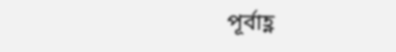পূর্বাহ্ণ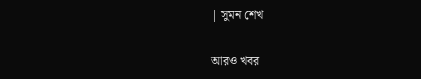| সুমন শেখ

আরও খবর